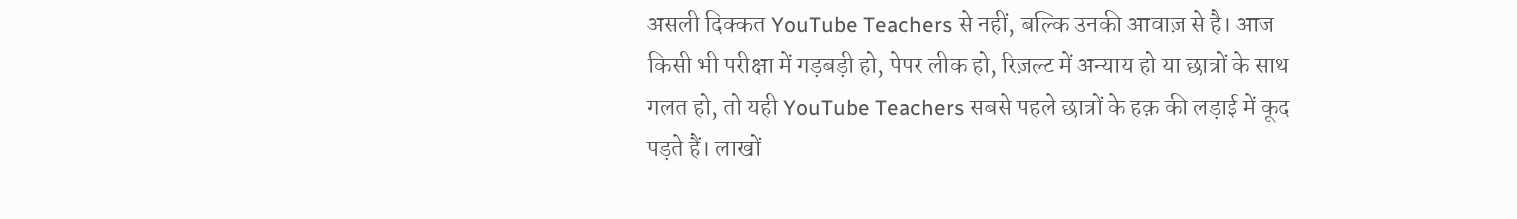असली दिक्कत YouTube Teachers से नहीं, बल्कि उनकी आवाज़ से है। आज किसी भी परीक्षा में गड़बड़ी हो, पेपर लीक हो, रिज़ल्ट में अन्याय हो या छात्रों के साथ गलत हो, तो यही YouTube Teachers सबसे पहले छात्रों के हक़ की लड़ाई में कूद पड़ते हैं। लाखों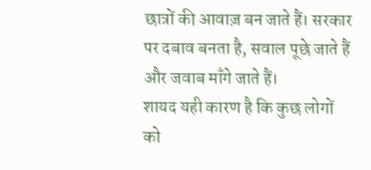छात्रों की आवाज़ बन जाते हैं। सरकार पर दबाव बनता है, सवाल पूछे जाते हैं और जवाब माँगे जाते हैं।
शायद यही कारण है कि कुछ लोगों को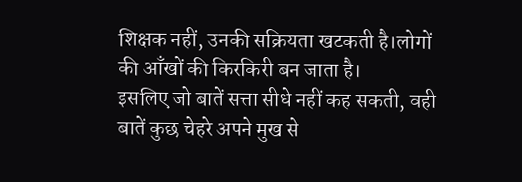शिक्षक नहीं, उनकी सक्रियता खटकती है।लोगों की आँखों की किरकिरी बन जाता है।
इसलिए जो बातें सत्ता सीधे नहीं कह सकती, वही बातें कुछ चेहरे अपने मुख से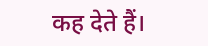कह देते हैं।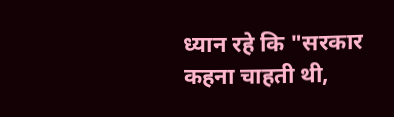ध्यान रहे कि "सरकार कहना चाहती थी,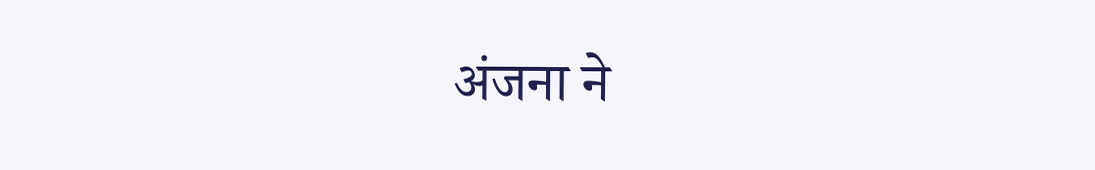अंजना ने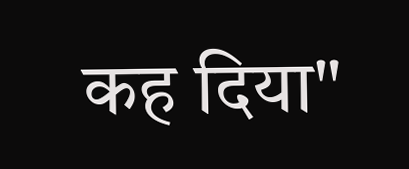कह दिया"